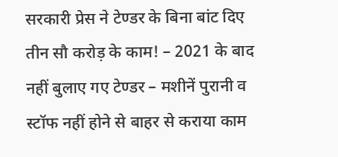सरकारी प्रेस ने टेण्डर के बिना बांट दिए तीन सौ करोड़ के काम! – 2021 के बाद नहीं बुलाए गए टेण्डर – मशीनें पुरानी व स्टॉफ नहीं होने से बाहर से कराया काम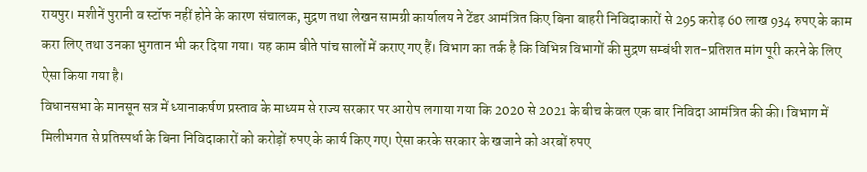रायपुर। मशीनें पुरानी व स्टॉफ नहीं होने के कारण संचालक, मुद्रण तथा लेखन सामग्री कार्यालय ने टेंडर आमंत्रित किए बिना बाहरी निविदाकारों से 295 करोड़ 60 लाख 934 रुपए के काम करा लिए तथा उनका भुगतान भी कर दिया गया। यह काम बीते पांच सालों में कराए गए हैं। विभाग का तर्क है कि विभिन्न विभागों की मुद्रण सम्बंधी शत-प्रतिशत मांग पूरी करने के लिए ऐसा किया गया है।
विधानसभा के मानसून सत्र में ध्यानाकर्षण प्रस्ताव के माध्यम से राज्य सरकार पर आरोप लगाया गया कि 2020 से 2021 के बीच केवल एक बार निविदा आमंत्रित की की। विभाग में मिलीभगत से प्रतिस्पर्धा के बिना निविदाकारों को करोड़ों रुपए के कार्य किए गए। ऐसा करके सरकार के खजाने को अरबों रुपए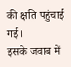की क्षति पहुंचाई गई।
इसके जवाब में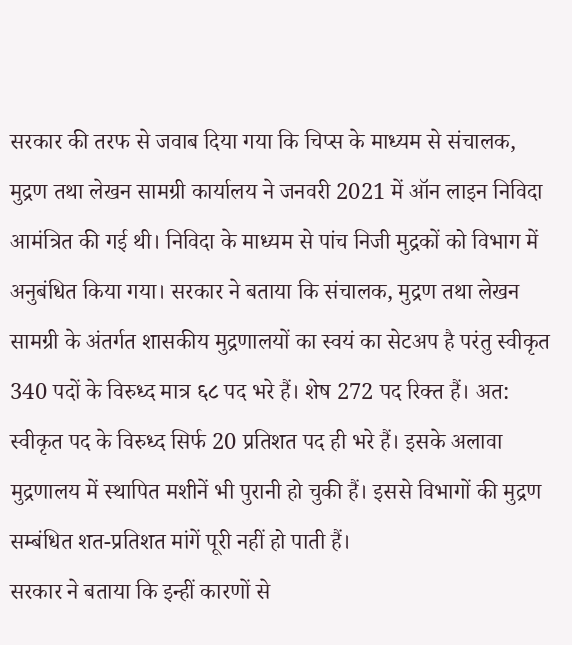सरकार की तरफ से जवाब दिया गया कि चिप्स के माध्यम से संचालक, मुद्रण तथा लेखन सामग्री कार्यालय ने जनवरी 2021 में ऑन लाइन निविदा आमंत्रित की गई थी। निविदा के माध्यम से पांच निजी मुद्रकों को विभाग में अनुबंधित किया गया। सरकार ने बताया कि संचालक, मुद्रण तथा लेखन सामग्री के अंतर्गत शासकीय मुद्रणालयों का स्वयं का सेटअप है परंतु स्वीकृत 340 पदों के विरुध्द मात्र ६८ पद भरे हैं। शेष 272 पद रिक्त हैं। अत: स्वीकृत पद के विरुध्द सिर्फ 20 प्रतिशत पद ही भरे हैं। इसके अलावा मुद्रणालय में स्थापित मशीनें भी पुरानी हो चुकी हैं। इससे विभागों की मुद्रण सम्बंधित शत-प्रतिशत मांगें पूरी नहीं हो पाती हैं।
सरकार ने बताया कि इन्हीं कारणों से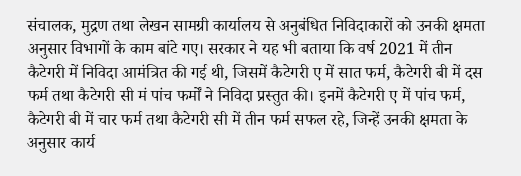संचालक, मुद्रण तथा लेखन सामग्री कार्यालय से अनुबंधित निविदाकारों को उनकी क्षमता अनुसार विभागों के काम बांटे गए। सरकार ने यह भी बताया कि वर्ष 2021 में तीन कैटेगरी में निविदा आमंत्रित की गई थी, जिसमें कैटेगरी ए में सात फर्म, कैटेगरी बी में दस फर्म तथा कैटेगरी सी मं पांच फर्मों ने निविदा प्रस्तुत की। इनमें कैटेगरी ए में पांच फर्म, कैटेगरी बी में चार फर्म तथा कैटेगरी सी में तीन फर्म सफल रहे, जिन्हें उनकी क्षमता के अनुसार कार्य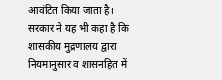आवंटित किया जाता है। सरकार ने यह भी कहा है कि शासकीय मुद्रणालय द्वारा नियमानुसार व शासनहित में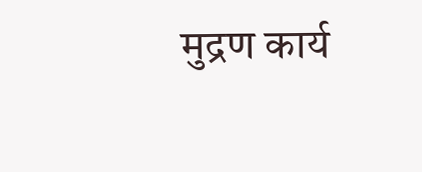मुद्रण कार्य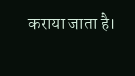कराया जाता है।